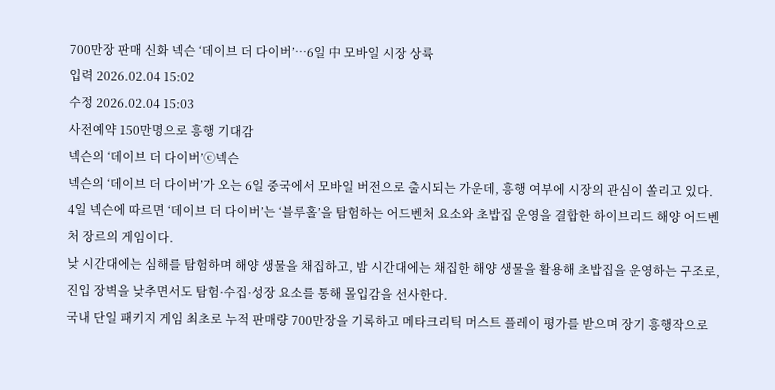700만장 판매 신화 넥슨 ‘데이브 더 다이버’…6일 中 모바일 시장 상륙
입력 2026.02.04 15:02
수정 2026.02.04 15:03
사전예약 150만명으로 흥행 기대감
넥슨의 ‘데이브 더 다이버’ⓒ넥슨
넥슨의 ‘데이브 더 다이버’가 오는 6일 중국에서 모바일 버전으로 출시되는 가운데, 흥행 여부에 시장의 관심이 쏠리고 있다.
4일 넥슨에 따르면 ‘데이브 더 다이버’는 ‘블루홀’을 탐험하는 어드벤처 요소와 초밥집 운영을 결합한 하이브리드 해양 어드벤처 장르의 게임이다.
낮 시간대에는 심해를 탐험하며 해양 생물을 채집하고, 밤 시간대에는 채집한 해양 생물을 활용해 초밥집을 운영하는 구조로, 진입 장벽을 낮추면서도 탐험·수집·성장 요소를 통해 몰입감을 선사한다.
국내 단일 패키지 게임 최초로 누적 판매량 700만장을 기록하고 메타크리틱 머스트 플레이 평가를 받으며 장기 흥행작으로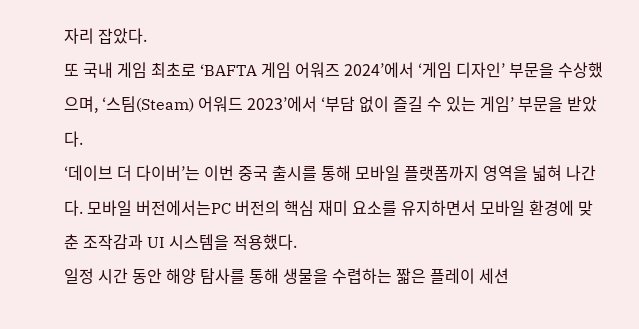자리 잡았다.
또 국내 게임 최초로 ‘BAFTA 게임 어워즈 2024’에서 ‘게임 디자인’ 부문을 수상했으며, ‘스팀(Steam) 어워드 2023’에서 ‘부담 없이 즐길 수 있는 게임’ 부문을 받았다.
‘데이브 더 다이버’는 이번 중국 출시를 통해 모바일 플랫폼까지 영역을 넓혀 나간다. 모바일 버전에서는PC 버전의 핵심 재미 요소를 유지하면서 모바일 환경에 맞춘 조작감과 UI 시스템을 적용했다.
일정 시간 동안 해양 탐사를 통해 생물을 수렵하는 짧은 플레이 세션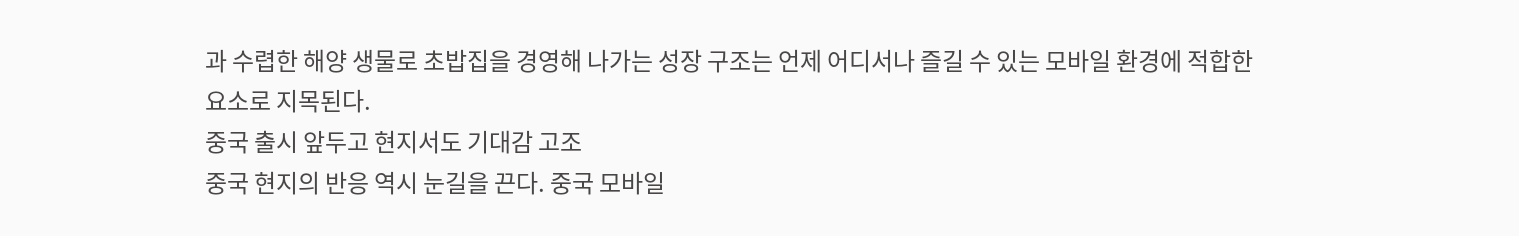과 수렵한 해양 생물로 초밥집을 경영해 나가는 성장 구조는 언제 어디서나 즐길 수 있는 모바일 환경에 적합한 요소로 지목된다.
중국 출시 앞두고 현지서도 기대감 고조
중국 현지의 반응 역시 눈길을 끈다. 중국 모바일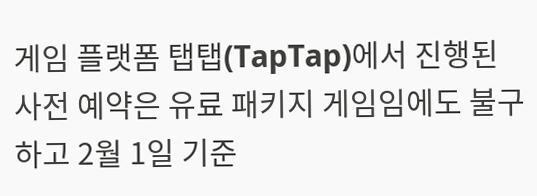게임 플랫폼 탭탭(TapTap)에서 진행된 사전 예약은 유료 패키지 게임임에도 불구하고 2월 1일 기준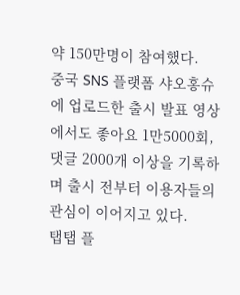약 150만명이 참여했다.
중국 SNS 플랫폼 샤오홍슈에 업로드한 출시 발표 영상에서도 좋아요 1만5000회, 댓글 2000개 이상을 기록하며 출시 전부터 이용자들의 관심이 이어지고 있다.
탭탭 플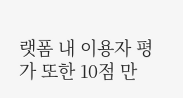랫폼 내 이용자 평가 또한 10점 만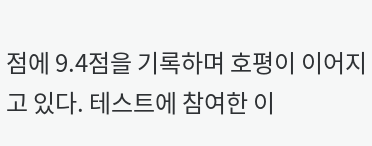점에 9.4점을 기록하며 호평이 이어지고 있다. 테스트에 참여한 이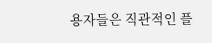용자들은 직관적인 플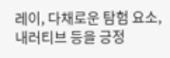레이, 다채로운 탐험 요소, 내러티브 등을 긍정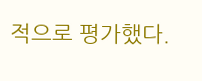적으로 평가했다.